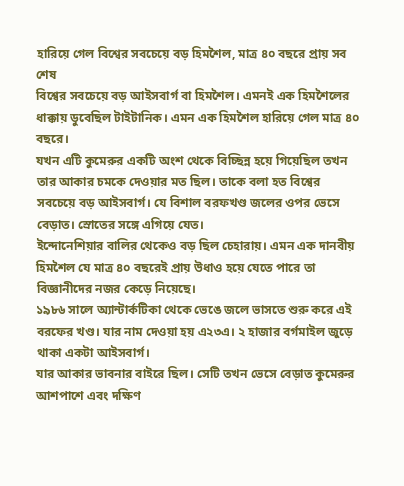হারিয়ে গেল বিশ্বের সবচেয়ে বড় হিমশৈল, মাত্র ৪০ বছরে প্রায় সব শেষ
বিশ্বের সবচেয়ে বড় আইসবার্গ বা হিমশৈল। এমনই এক হিমশৈলের ধাক্কায় ডুবেছিল টাইটানিক। এমন এক হিমশৈল হারিয়ে গেল মাত্র ৪০ বছরে।
যখন এটি কুমেরুর একটি অংশ থেকে বিচ্ছিন্ন হয়ে গিয়েছিল তখন তার আকার চমকে দেওয়ার মত ছিল। তাকে বলা হত বিশ্বের সবচেয়ে বড় আইসবার্গ। যে বিশাল বরফখণ্ড জলের ওপর ভেসে বেড়াত। স্রোতের সঙ্গে এগিয়ে যেত।
ইন্দোনেশিয়ার বালির থেকেও বড় ছিল চেহারায়। এমন এক দানবীয় হিমশৈল যে মাত্র ৪০ বছরেই প্রায় উধাও হয়ে যেতে পারে তা বিজ্ঞানীদের নজর কেড়ে নিয়েছে।
১৯৮৬ সালে অ্যান্টার্কটিকা থেকে ভেঙে জলে ভাসতে শুরু করে এই বরফের খণ্ড। যার নাম দেওয়া হয় এ২৩এ। ২ হাজার বর্গমাইল জুড়ে থাকা একটা আইসবার্গ।
যার আকার ভাবনার বাইরে ছিল। সেটি তখন ভেসে বেড়াত কুমেরুর আশপাশে এবং দক্ষিণ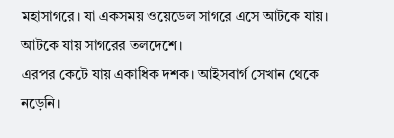মহাসাগরে। যা একসময় ওয়েডেল সাগরে এসে আটকে যায়। আটকে যায় সাগরের তলদেশে।
এরপর কেটে যায় একাধিক দশক। আইসবার্গ সেখান থেকে নড়েনি।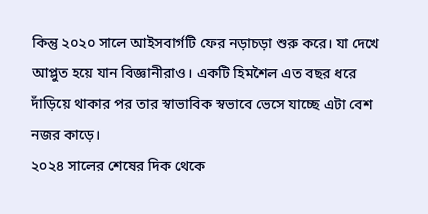কিন্তু ২০২০ সালে আইসবার্গটি ফের নড়াচড়া শুরু করে। যা দেখে আপ্লুত হয়ে যান বিজ্ঞানীরাও। একটি হিমশৈল এত বছর ধরে দাঁড়িয়ে থাকার পর তার স্বাভাবিক স্বভাবে ভেসে যাচ্ছে এটা বেশ নজর কাড়ে।
২০২৪ সালের শেষের দিক থেকে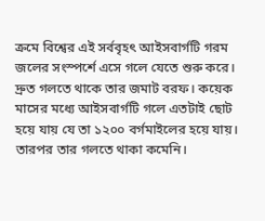ক্রমে বিশ্বের এই সর্ববৃহৎ আইসবার্গটি গরম জলের সংস্পর্শে এসে গলে যেতে শুরু করে। দ্রুত গলতে থাকে তার জমাট বরফ। কয়েক মাসের মধ্যে আইসবার্গটি গলে এতটাই ছোট হয়ে যায় যে তা ১২০০ বর্গমাইলের হয়ে যায়। তারপর তার গলতে থাকা কমেনি।